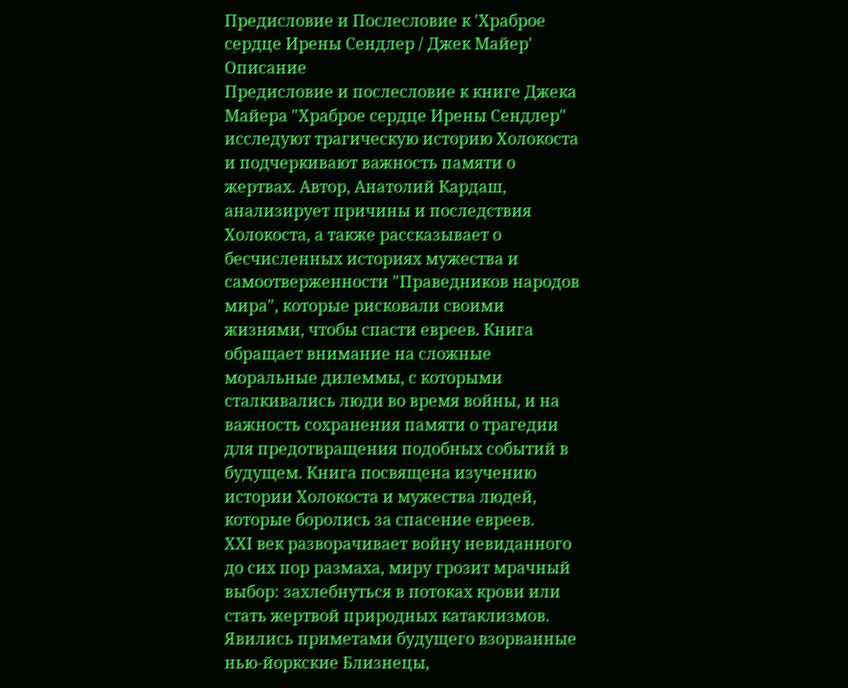Предисловие и Послесловие к 'Храброе сердце Ирены Сендлер / Джек Майер'
Описание
Предисловие и послесловие к книге Джека Майера "Храброе сердце Ирены Сендлер" исследуют трагическую историю Холокоста и подчеркивают важность памяти о жертвах. Автор, Анатолий Кардаш, анализирует причины и последствия Холокоста, а также рассказывает о бесчисленных историях мужества и самоотверженности "Праведников народов мира", которые рисковали своими жизнями, чтобы спасти евреев. Книга обращает внимание на сложные моральные дилеммы, с которыми сталкивались люди во время войны, и на важность сохранения памяти о трагедии для предотвращения подобных событий в будущем. Книга посвящена изучению истории Холокоста и мужества людей, которые боролись за спасение евреев.
ХХI век разворачивает войну невиданного до сих пор размаха, миру грозит мрачный выбор: захлебнуться в потоках крови или стать жертвой природных катаклизмов. Явились приметами будущего взорванные нью-йоркские Близнецы,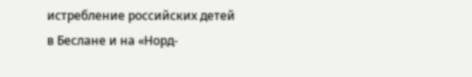истребление российских детей в Беслане и на «Норд-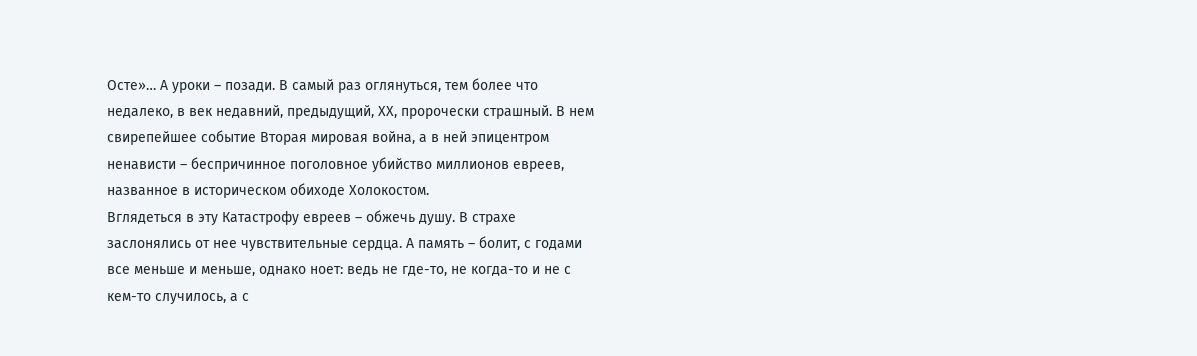Осте»… А уроки – позади. В самый раз оглянуться, тем более что недалеко, в век недавний, предыдущий, ХХ, пророчески страшный. В нем свирепейшее событие Вторая мировая война, а в ней эпицентром ненависти – беспричинное поголовное убийство миллионов евреев, названное в историческом обиходе Холокостом.
Вглядеться в эту Катастрофу евреев – обжечь душу. В страхе заслонялись от нее чувствительные сердца. А память – болит, с годами все меньше и меньше, однако ноет: ведь не где-то, не когда-то и не с кем-то случилось, а с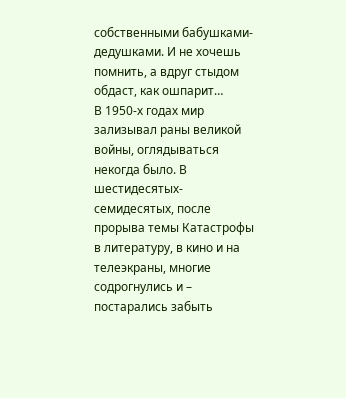собственными бабушками-дедушками. И не хочешь помнить, а вдруг стыдом обдаст, как ошпарит…
В 1950-х годах мир зализывал раны великой войны, оглядываться некогда было. В шестидесятых-семидесятых, после прорыва темы Катастрофы в литературу, в кино и на телеэкраны, многие содрогнулись и – постарались забыть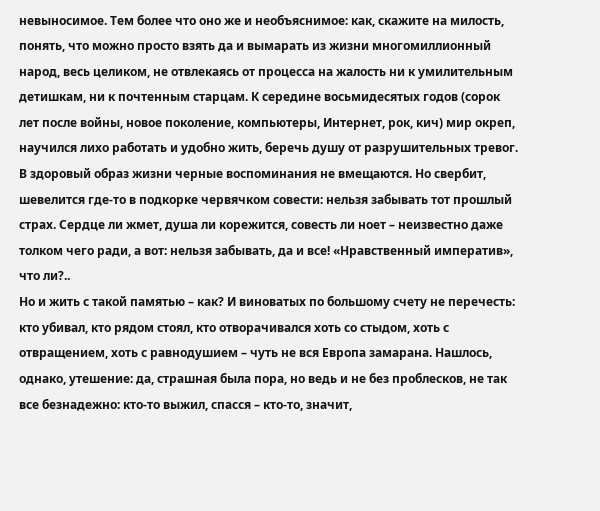невыносимое. Тем более что оно же и необъяснимое: как, скажите на милость, понять, что можно просто взять да и вымарать из жизни многомиллионный народ, весь целиком, не отвлекаясь от процесса на жалость ни к умилительным детишкам, ни к почтенным старцам. К середине восьмидесятых годов (сорок лет после войны, новое поколение, компьютеры, Интернет, рок, кич) мир окреп, научился лихо работать и удобно жить, беречь душу от разрушительных тревог. В здоровый образ жизни черные воспоминания не вмещаются. Но свербит, шевелится где-то в подкорке червячком совести: нельзя забывать тот прошлый страх. Сердце ли жмет, душа ли корежится, совесть ли ноет – неизвестно даже толком чего ради, а вот: нельзя забывать, да и все! «Нравственный императив», что ли?..
Но и жить с такой памятью – как? И виноватых по большому счету не перечесть: кто убивал, кто рядом стоял, кто отворачивался хоть со стыдом, хоть с отвращением, хоть с равнодушием – чуть не вся Европа замарана. Нашлось, однако, утешение: да, страшная была пора, но ведь и не без проблесков, не так все безнадежно: кто-то выжил, спасся – кто-то, значит,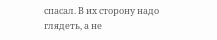спасал. В их сторону надо глядеть, а не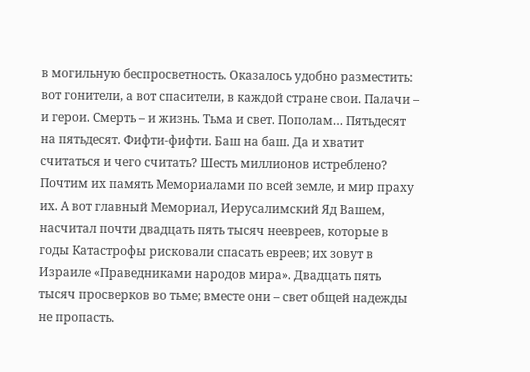в могильную беспросветность. Оказалось удобно разместить: вот гонители, а вот спасители, в каждой стране свои. Палачи – и герои. Смерть – и жизнь. Тьма и свет. Пополам… Пятьдесят на пятьдесят. Фифти-фифти. Баш на баш. Да и хватит считаться и чего считать? Шесть миллионов истреблено? Почтим их память Мемориалами по всей земле, и мир праху их. А вот главный Мемориал, Иерусалимский Яд Вашем, насчитал почти двадцать пять тысяч неевреев, которые в годы Катастрофы рисковали спасать евреев; их зовут в Израиле «Праведниками народов мира». Двадцать пять тысяч просверков во тьме; вместе они – свет общей надежды не пропасть.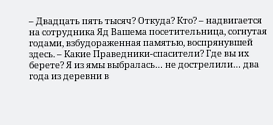– Двадцать пять тысяч? Откуда? Кто? – надвигается на сотрудника Яд Вашема посетительница, согнутая годами, взбудораженная памятью, воспрянувшей здесь. – Какие Праведники-спасители? Где вы их берете? Я из ямы выбралась… не дострелили… два года из деревни в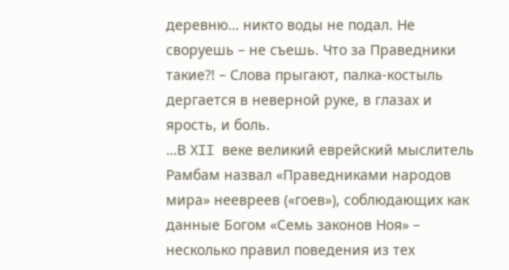деревню… никто воды не подал. Не своруешь – не съешь. Что за Праведники такие?! – Слова прыгают, палка-костыль дергается в неверной руке, в глазах и ярость, и боль.
…В XII веке великий еврейский мыслитель Рамбам назвал «Праведниками народов мира» неевреев («гоев»), соблюдающих как данные Богом «Семь законов Ноя» – несколько правил поведения из тех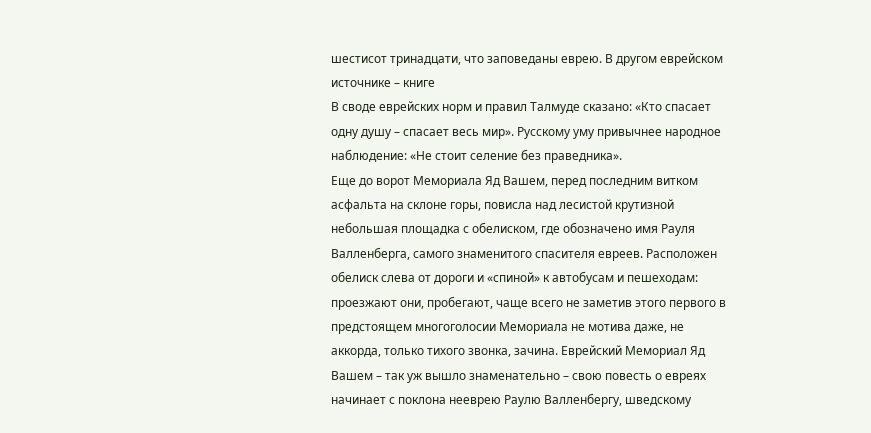шестисот тринадцати, что заповеданы еврею. В другом еврейском источнике – книге
В своде еврейских норм и правил Талмуде сказано: «Кто спасает одну душу – спасает весь мир». Русскому уму привычнее народное наблюдение: «Не стоит селение без праведника».
Еще до ворот Мемориала Яд Вашем, перед последним витком асфальта на склоне горы, повисла над лесистой крутизной небольшая площадка с обелиском, где обозначено имя Рауля Валленберга, самого знаменитого спасителя евреев. Расположен обелиск слева от дороги и «спиной» к автобусам и пешеходам: проезжают они, пробегают, чаще всего не заметив этого первого в предстоящем многоголосии Мемориала не мотива даже, не аккорда, только тихого звонка, зачина. Еврейский Мемориал Яд Вашем – так уж вышло знаменательно – свою повесть о евреях начинает с поклона нееврею Раулю Валленбергу, шведскому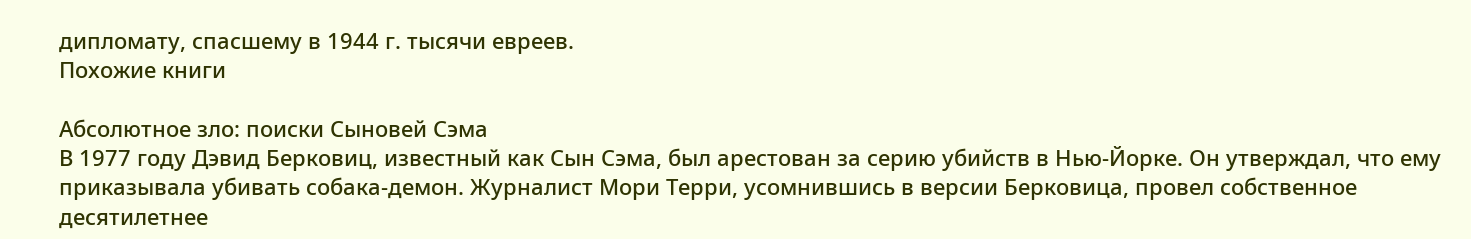дипломату, спасшему в 1944 г. тысячи евреев.
Похожие книги

Абсолютное зло: поиски Сыновей Сэма
В 1977 году Дэвид Берковиц, известный как Сын Сэма, был арестован за серию убийств в Нью-Йорке. Он утверждал, что ему приказывала убивать собака-демон. Журналист Мори Терри, усомнившись в версии Берковица, провел собственное десятилетнее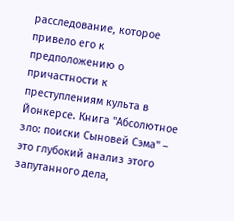расследование, которое привело его к предположению о причастности к преступлениям культа в Йонкерсе. Книга "Абсолютное зло: поиски Сыновей Сэма" – это глубокий анализ этого запутанного дела,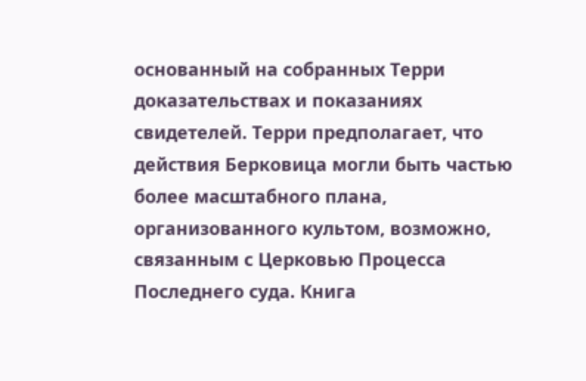основанный на собранных Терри доказательствах и показаниях свидетелей. Терри предполагает, что действия Берковица могли быть частью более масштабного плана, организованного культом, возможно, связанным с Церковью Процесса Последнего суда. Книга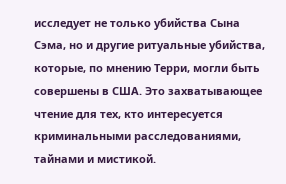исследует не только убийства Сына Сэма, но и другие ритуальные убийства, которые, по мнению Терри, могли быть совершены в США. Это захватывающее чтение для тех, кто интересуется криминальными расследованиями, тайнами и мистикой.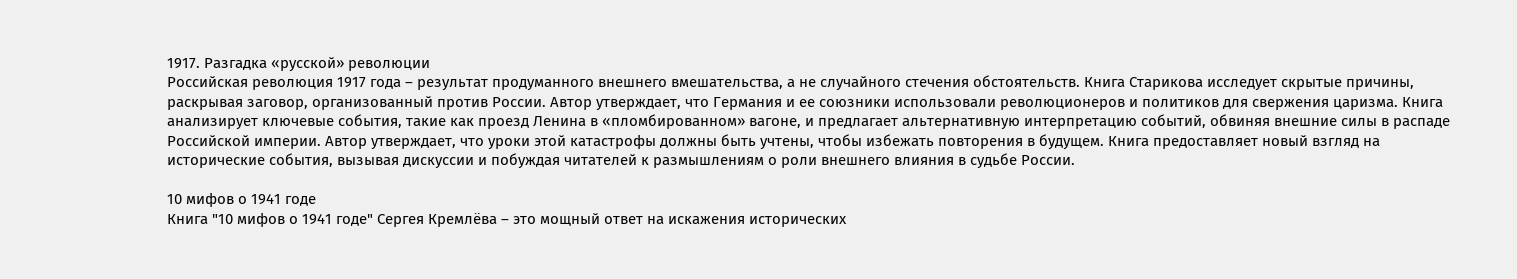1917. Разгадка «русской» революции
Российская революция 1917 года – результат продуманного внешнего вмешательства, а не случайного стечения обстоятельств. Книга Старикова исследует скрытые причины, раскрывая заговор, организованный против России. Автор утверждает, что Германия и ее союзники использовали революционеров и политиков для свержения царизма. Книга анализирует ключевые события, такие как проезд Ленина в «пломбированном» вагоне, и предлагает альтернативную интерпретацию событий, обвиняя внешние силы в распаде Российской империи. Автор утверждает, что уроки этой катастрофы должны быть учтены, чтобы избежать повторения в будущем. Книга предоставляет новый взгляд на исторические события, вызывая дискуссии и побуждая читателей к размышлениям о роли внешнего влияния в судьбе России.

10 мифов о 1941 годе
Книга "10 мифов о 1941 годе" Сергея Кремлёва – это мощный ответ на искажения исторических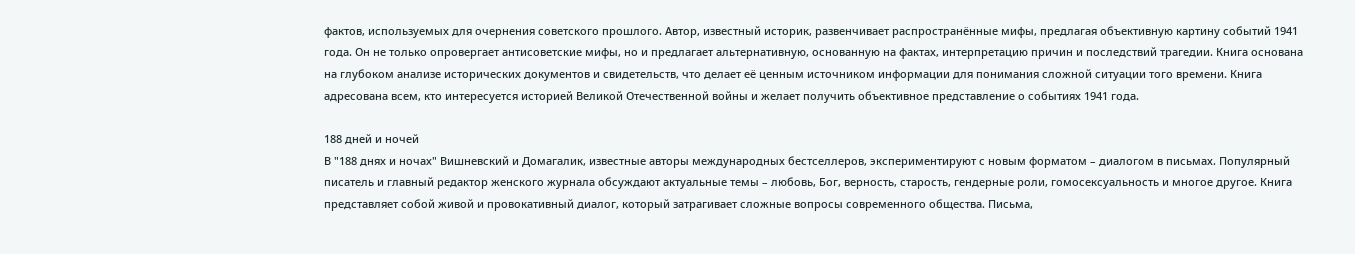фактов, используемых для очернения советского прошлого. Автор, известный историк, развенчивает распространённые мифы, предлагая объективную картину событий 1941 года. Он не только опровергает антисоветские мифы, но и предлагает альтернативную, основанную на фактах, интерпретацию причин и последствий трагедии. Книга основана на глубоком анализе исторических документов и свидетельств, что делает её ценным источником информации для понимания сложной ситуации того времени. Книга адресована всем, кто интересуется историей Великой Отечественной войны и желает получить объективное представление о событиях 1941 года.

188 дней и ночей
В "188 днях и ночах" Вишневский и Домагалик, известные авторы международных бестселлеров, экспериментируют с новым форматом – диалогом в письмах. Популярный писатель и главный редактор женского журнала обсуждают актуальные темы – любовь, Бог, верность, старость, гендерные роли, гомосексуальность и многое другое. Книга представляет собой живой и провокативный диалог, который затрагивает сложные вопросы современного общества. Письма,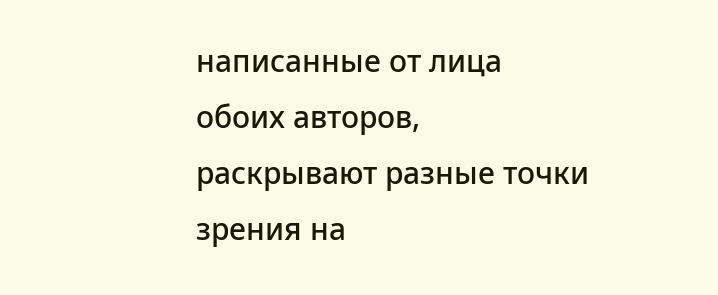написанные от лица обоих авторов, раскрывают разные точки зрения на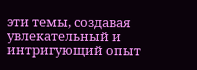эти темы, создавая увлекательный и интригующий опыт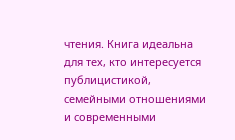чтения. Книга идеальна для тех, кто интересуется публицистикой, семейными отношениями и современными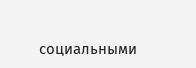социальными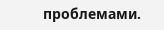проблемами.